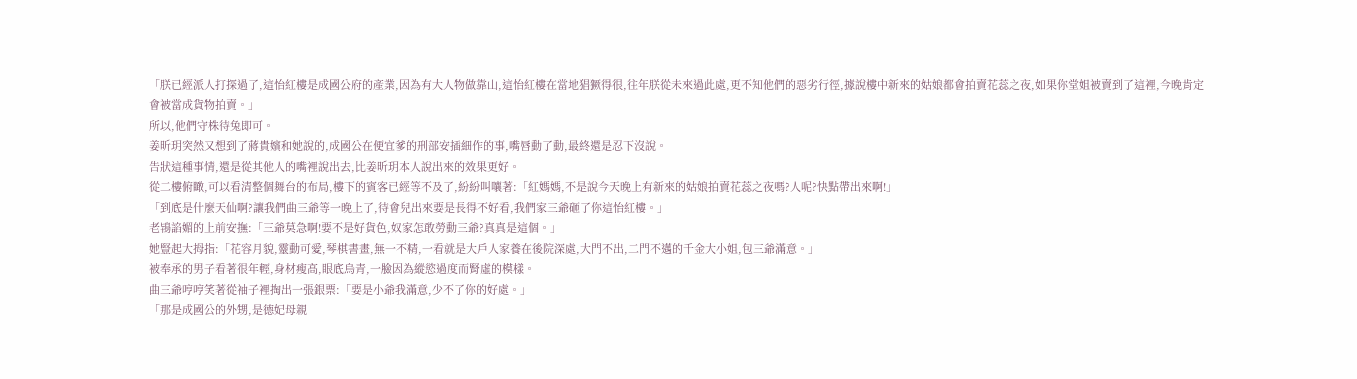「朕已經派人打探過了,這怡紅樓是成國公府的產業,因為有大人物做靠山,這怡紅樓在當地猖獗得很,往年朕從未來過此處,更不知他們的惡劣行徑,據說樓中新來的姑娘都會拍賣花蕊之夜,如果你堂姐被賣到了這裡,今晚肯定會被當成貨物拍賣。」
所以,他們守株待兔即可。
姜昕玥突然又想到了蔣貴嬪和她說的,成國公在便宜爹的刑部安插細作的事,嘴唇動了動,最終還是忍下沒說。
告狀這種事情,還是從其他人的嘴裡說出去,比姜昕玥本人說出來的效果更好。
從二樓俯瞰,可以看清整個舞台的布局,樓下的賓客已經等不及了,紛紛叫嚷著:「紅媽媽,不是說今天晚上有新來的姑娘拍賣花蕊之夜嗎?人呢?快點帶出來啊!」
「到底是什麼天仙啊?讓我們曲三爺等一晚上了,待會兒出來要是長得不好看,我們家三爺砸了你這怡紅樓。」
老鴇諂媚的上前安撫:「三爺莫急啊!要不是好貨色,奴家怎敢勞動三爺?真真是這個。」
她豎起大拇指:「花容月貌,靈動可愛,琴棋書畫,無一不精,一看就是大戶人家養在後院深處,大門不出,二門不邁的千金大小姐,包三爺滿意。」
被奉承的男子看著很年輕,身材瘦高,眼底烏青,一臉因為縱慾過度而腎虛的模樣。
曲三爺哼哼笑著從袖子裡掏出一張銀票:「要是小爺我滿意,少不了你的好處。」
「那是成國公的外甥,是德妃母親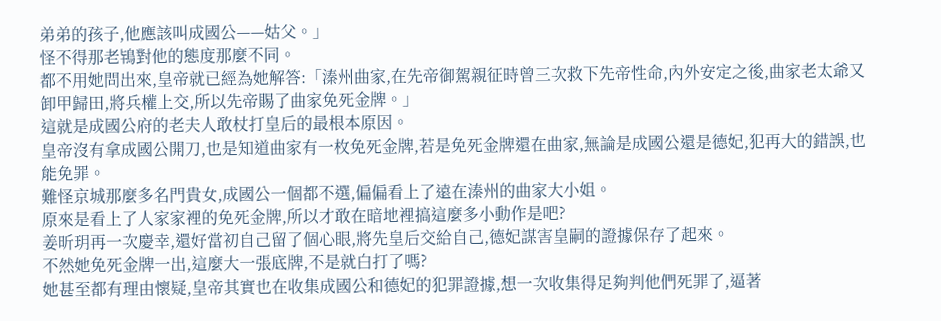弟弟的孩子,他應該叫成國公——姑父。」
怪不得那老鴇對他的態度那麼不同。
都不用她問出來,皇帝就已經為她解答:「溱州曲家,在先帝御駕親征時曾三次救下先帝性命,內外安定之後,曲家老太爺又卸甲歸田,將兵權上交,所以先帝賜了曲家免死金牌。」
這就是成國公府的老夫人敢杖打皇后的最根本原因。
皇帝沒有拿成國公開刀,也是知道曲家有一枚免死金牌,若是免死金牌還在曲家,無論是成國公還是德妃,犯再大的錯誤,也能免罪。
難怪京城那麼多名門貴女,成國公一個都不選,偏偏看上了遠在溱州的曲家大小姐。
原來是看上了人家家裡的免死金牌,所以才敢在暗地裡搞這麼多小動作是吧?
姜昕玥再一次慶幸,還好當初自己留了個心眼,將先皇后交給自己,德妃謀害皇嗣的證據保存了起來。
不然她免死金牌一出,這麼大一張底牌,不是就白打了嗎?
她甚至都有理由懷疑,皇帝其實也在收集成國公和德妃的犯罪證據,想一次收集得足夠判他們死罪了,逼著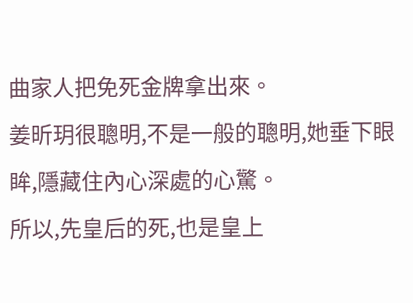曲家人把免死金牌拿出來。
姜昕玥很聰明,不是一般的聰明,她垂下眼眸,隱藏住內心深處的心驚。
所以,先皇后的死,也是皇上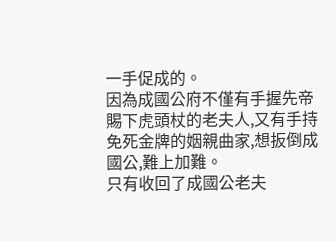一手促成的。
因為成國公府不僅有手握先帝賜下虎頭杖的老夫人,又有手持免死金牌的姻親曲家,想扳倒成國公,難上加難。
只有收回了成國公老夫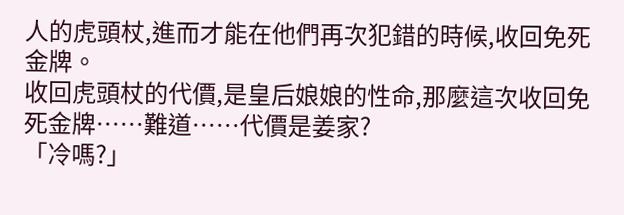人的虎頭杖,進而才能在他們再次犯錯的時候,收回免死金牌。
收回虎頭杖的代價,是皇后娘娘的性命,那麼這次收回免死金牌……難道……代價是姜家?
「冷嗎?」